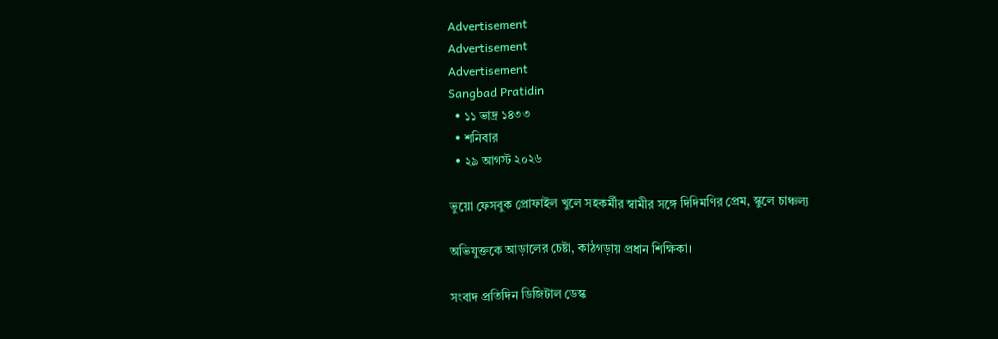Advertisement
Advertisement
Advertisement
Sangbad Pratidin
  • ১১ ভাদ্র ১৪৩৩
  • শনিবার
  • ২৯ আগস্ট ২০২৬

ভুয়ো ফেসবুক প্রোফাইল খুলে সহকর্মীর স্বামীর সঙ্গে দিদিমণির প্রেম, স্কুলে চাঞ্চল্য

অভিযুক্তকে আড়ালের চেষ্টা, কাঠগড়ায় প্রধান শিক্ষিকা।

সংবাদ প্রতিদিন ডিজিটাল ডেস্ক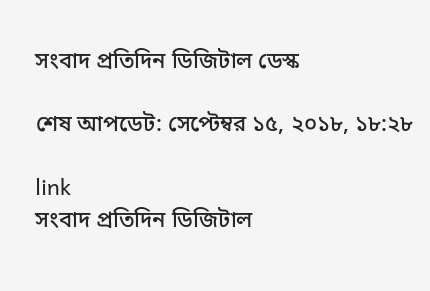সংবাদ প্রতিদিন ডিজিটাল ডেস্ক

শেষ আপডেট: সেপ্টেম্বর ১৫, ২০১৮, ১৮:২৮

link
সংবাদ প্রতিদিন ডিজিটাল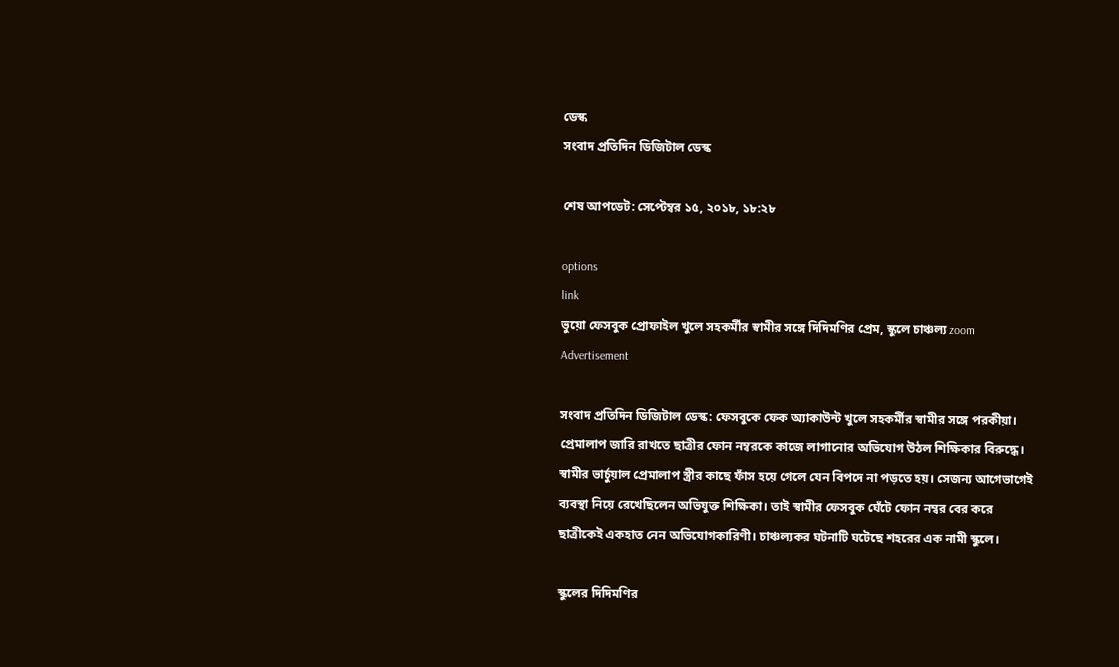ডেস্ক
সংবাদ প্রতিদিন ডিজিটাল ডেস্ক

শেষ আপডেট: সেপ্টেম্বর ১৫, ২০১৮, ১৮:২৮

options
link
ভুয়ো ফেসবুক প্রোফাইল খুলে সহকর্মীর স্বামীর সঙ্গে দিদিমণির প্রেম, স্কুলে চাঞ্চল্য zoom
Advertisement

সংবাদ প্রতিদিন ডিজিটাল ডেস্ক: ফেসবুকে ফেক অ্যাকাউন্ট খুলে সহকর্মীর স্বামীর সঙ্গে পরকীয়া। প্রেমালাপ জারি রাখতে ছাত্রীর ফোন নম্বরকে কাজে লাগানোর অভিযোগ উঠল শিক্ষিকার বিরুদ্ধে। স্বামীর ভার্চুয়াল প্রেমালাপ স্ত্রীর কাছে ফাঁস হয়ে গেলে যেন বিপদে না পড়তে হয়। সেজন্য আগেভাগেই ব্যবস্থা নিয়ে রেখেছিলেন অভিযুক্ত শিক্ষিকা। তাই স্বামীর ফেসবুক ঘেঁটে ফোন নম্বর বের করে ছাত্রীকেই একহাত নেন অভিযোগকারিণী। চাঞ্চল্যকর ঘটনাটি ঘটেছে শহরের এক নামী স্কুলে।

স্কুলের দিদিমণির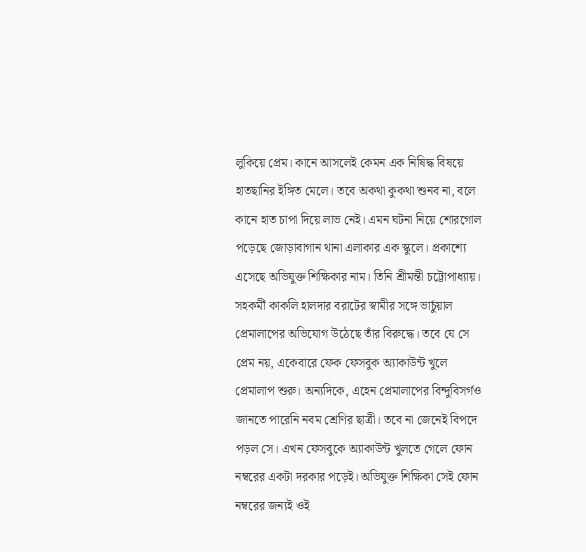লুকিয়ে প্রেম। কানে আসলেই কেমন এক নিষিদ্ধ বিষয়ে হাতছানির ইঙ্গিত মেলে। তবে অকথা কুকথা শুনব না, বলে কানে হাত চাপা দিয়ে লাভ নেই। এমন ঘটনা নিয়ে শোরগোল পড়েছে জোড়াবাগান থানা এলাকার এক স্কুলে। প্রকাশ্যে এসেছে অভিযুক্ত শিক্ষিকার নাম। তিনি শ্রীমন্তী চট্টোপাধ্যায়। সহকর্মী কাকলি হালদার বরাটের স্বামীর সঙ্গে ভার্চুয়াল প্রেমালাপের অভিযোগ উঠেছে তাঁর বিরুদ্ধে। তবে যে সে প্রেম নয়, একেবারে ফেক ফেসবুক অ্যাকাউন্ট খুলে প্রেমালাপ শুরু। অন্যদিকে, এহেন প্রেমালাপের বিন্দুবিসর্গও জানতে পারেনি নবম শ্রেণির ছাত্রী। তবে না জেনেই বিপদে পড়ল সে। এখন ফেসবুকে অ্যাকাউন্ট খুলতে গেলে ফোন নম্বরের একটা দরকার পড়েই। অভিযুক্ত শিক্ষিকা সেই ফোন নম্বরের জন্যই ওই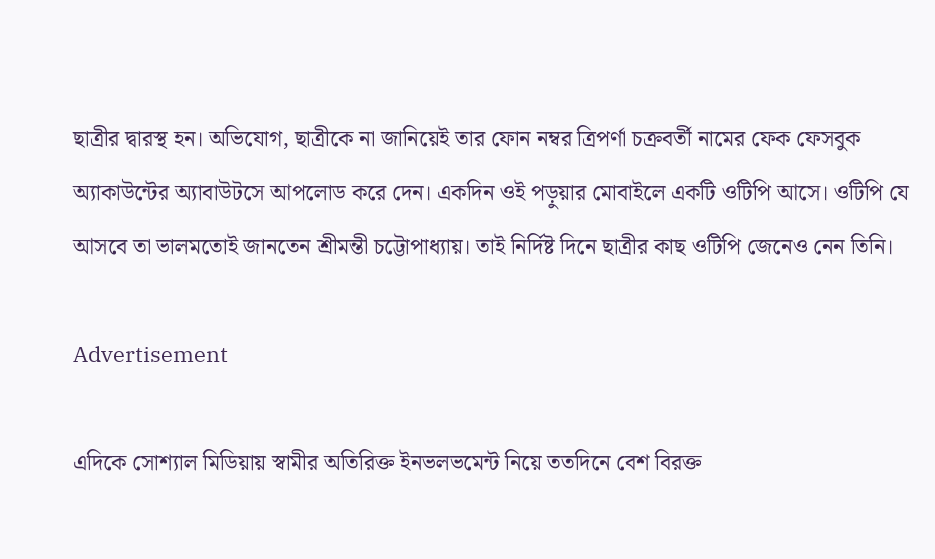ছাত্রীর দ্বারস্থ হন। অভিযোগ, ছাত্রীকে না জানিয়েই তার ফোন নম্বর ত্রিপর্ণা চক্রবর্তী নামের ফেক ফেসবুক অ্যাকাউন্টের অ্যাবাউটসে আপলোড করে দেন। একদিন ওই পড়ুয়ার মোবাইলে একটি ওটিপি আসে। ওটিপি যে আসবে তা ভালমতোই জানতেন শ্রীমন্তী চট্টোপাধ্যায়। তাই নির্দিষ্ট দিনে ছাত্রীর কাছ ওটিপি জেনেও নেন তিনি।

Advertisement

এদিকে সোশ্যাল মিডিয়ায় স্বামীর অতিরিক্ত ইনভলভমেন্ট নিয়ে ততদিনে বেশ বিরক্ত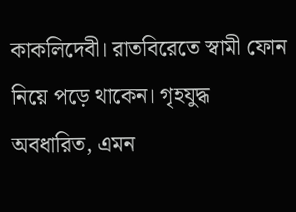কাকলিদেবী। রাতবিরেতে স্বামী ফোন নিয়ে পড়ে থাকেন। গৃহযুদ্ধ অবধারিত, এমন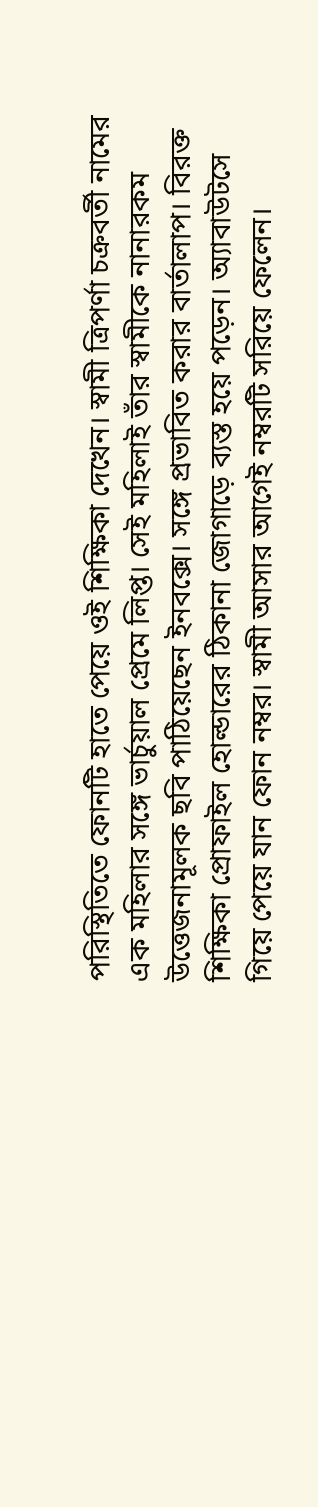পরিস্থিতিতে ফোনটি হাতে পেয়ে ওই শিক্ষিকা দেখেন। স্বামী ত্রিপর্ণা চক্রবর্তী নামের এক মহিলার সঙ্গে ভার্চুয়াল প্রেমে লিপ্ত। সেই মহিলাই তাঁর স্বামীকে নানারকম উত্তেজনামূলক ছবি পাঠিয়েছেন ইনবক্সে। সঙ্গে প্রভাবিত করার বার্তালাপ। বিরক্ত শিক্ষিকা প্রোফাইল হোল্ডারের ঠিকানা জোগাড়ে ব্যস্ত হয়ে পড়েন। অ্যাবাউটসে গিয়ে পেয়ে যান ফোন নম্বর। স্বামী আসার আগেই নম্বরটি সরিয়ে ফেলেন।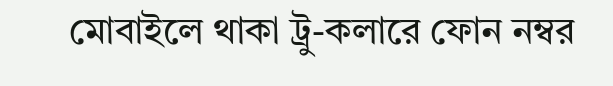মোবাইলে থাকা ট্রু-কলারে ফোন নম্বর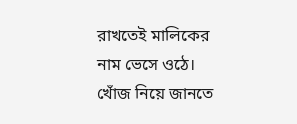রাখতেই মালিকের নাম ভেসে ওঠে। খোঁজ নিয়ে জানতে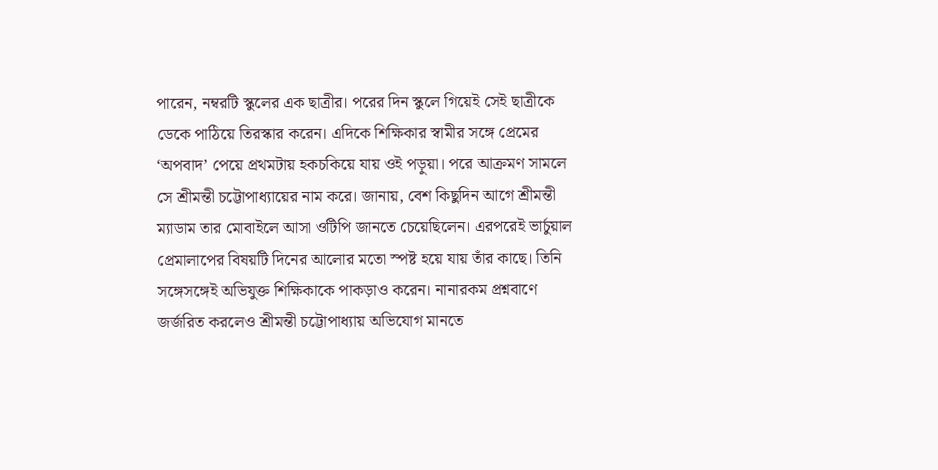পারেন, নম্বরটি স্কুলের এক ছাত্রীর। পরের দিন স্কুলে গিয়েই সেই ছাত্রীকে ডেকে পাঠিয়ে তিরস্কার করেন। এদিকে শিক্ষিকার স্বামীর সঙ্গে প্রেমের ‘অপবাদ’ পেয়ে প্রথমটায় হকচকিয়ে যায় ওই পড়ুয়া। পরে আক্রমণ সামলে সে শ্রীমন্তী চট্টোপাধ্যায়ের নাম করে। জানায়, বেশ কিছুদিন আগে শ্রীমন্তী ম্যাডাম তার মোবাইলে আসা ওটিপি জানতে চেয়েছিলেন। এরপরেই ভার্চুয়াল প্রেমালাপের বিষয়টি দিনের আলোর মতো স্পষ্ট হয়ে যায় তাঁর কাছে। তিনি সঙ্গেসঙ্গেই অভিযুক্ত শিক্ষিকাকে পাকড়াও করেন। নানারকম প্রশ্নবাণে জর্জরিত করলেও শ্রীমন্তী চট্টোপাধ্যায় অভিযোগ মানতে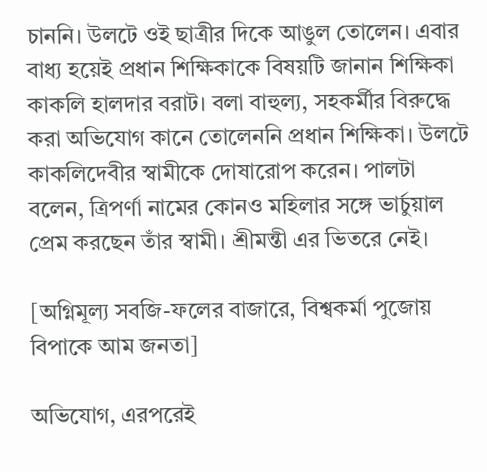চাননি। উলটে ওই ছাত্রীর দিকে আঙুল তোলেন। এবার বাধ্য হয়েই প্রধান শিক্ষিকাকে বিষয়টি জানান শিক্ষিকা কাকলি হালদার বরাট। বলা বাহুল্য, সহকর্মীর বিরুদ্ধে করা অভিযোগ কানে তোলেননি প্রধান শিক্ষিকা। উলটে কাকলিদেবীর স্বামীকে দোষারোপ করেন। পালটা বলেন, ত্রিপর্ণা নামের কোনও মহিলার সঙ্গে ভার্চুয়াল প্রেম করছেন তাঁর স্বামী। শ্রীমন্তী এর ভিতরে নেই।

[অগ্নিমূল্য সবজি-ফলের বাজারে, বিশ্বকর্মা পুজোয় বিপাকে আম জনতা]

অভিযোগ, এরপরেই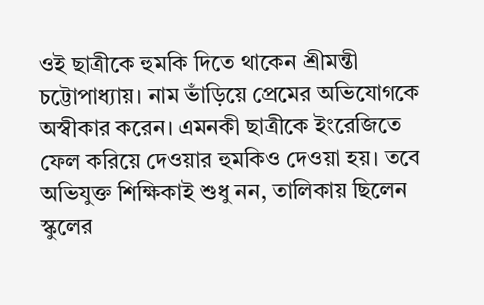ওই ছাত্রীকে হুমকি দিতে থাকেন শ্রীমন্তী চট্টোপাধ্যায়। নাম ভাঁড়িয়ে প্রেমের অভিযোগকে অস্বীকার করেন। এমনকী ছাত্রীকে ইংরেজিতে ফেল করিয়ে দেওয়ার হুমকিও দেওয়া হয়। তবে অভিযুক্ত শিক্ষিকাই শুধু নন, তালিকায় ছিলেন স্কুলের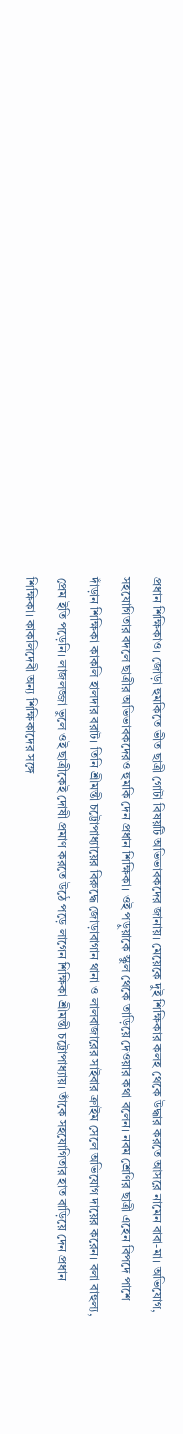প্রধান শিক্ষিকাও। জোড়া হুমকিতে ভীত ছাত্রী গোটা বিষয়টি অভিভাবকদের জানায়। মেয়েকে দুই শিক্ষিকার কলহ থেকে উদ্ধার করতে আসরে নামেন বাবা-মা। অভিযোগ, সহযোগিতার বদলে ছাত্রীর অভিভাবকদেরও হুমকি দেন প্রধান শিক্ষিকা। ওই পড়ুয়াকে স্কুল থেকে তাড়িয়ে দেওয়ার কথা বলেন। নবম শ্রেণির ছাত্রী এহেন বিপদে পাশে দাঁড়ান শিক্ষিকা কাকলি হালদার বরাট। তিনি শ্রীমন্তী চট্টোপাধ্যায়ের বিরুদ্ধে জোড়াবাগান থানা ও লালবাজারের সাইবার ক্রাইম সেলে অভিযোগ দায়ের করেন। বলা বাহুল্য, প্রেম ইতি পড়েনি। লাজলজ্জা ভুলে ওই ছাত্রীকেই দোষী প্রমাণ করতে উঠে পড়ে লাগেন শিক্ষিকা শ্রীমন্তী চট্টোপাধ্যায়। তাঁকে সহযোগিতার হাত বাড়িয়ে দেন প্রধান শিক্ষিকা। কাকলিদেবী অন্য শিক্ষিকাদের সঙ্গে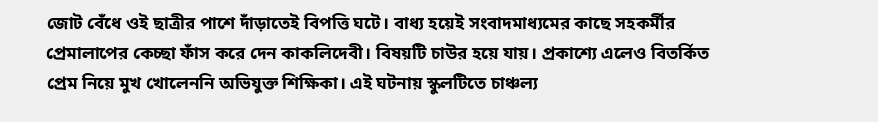জোট বেঁধে ওই ছাত্রীর পাশে দাঁড়াতেই বিপত্তি ঘটে। বাধ্য হয়েই সংবাদমাধ্যমের কাছে সহকর্মীর প্রেমালাপের কেচ্ছা ফাঁস করে দেন কাকলিদেবী। বিষয়টি চাউর হয়ে যায়। প্রকাশ্যে এলেও বিতর্কিত প্রেম নিয়ে মুখ খোলেননি অভিযুক্ত শিক্ষিকা। এই ঘটনায় স্কুলটিতে চাঞ্চল্য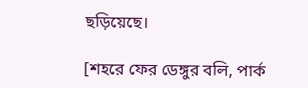ছড়িয়েছে।

[শহরে ফের ডেঙ্গুর বলি, পার্ক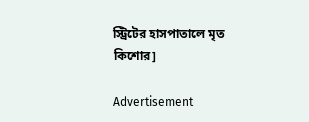স্ট্রিটের হাসপাতালে মৃত কিশোর]

Advertisement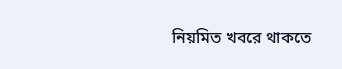নিয়মিত খবরে থাকতে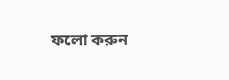ফলো করুন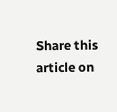Share this article on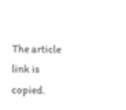The article link is copied.